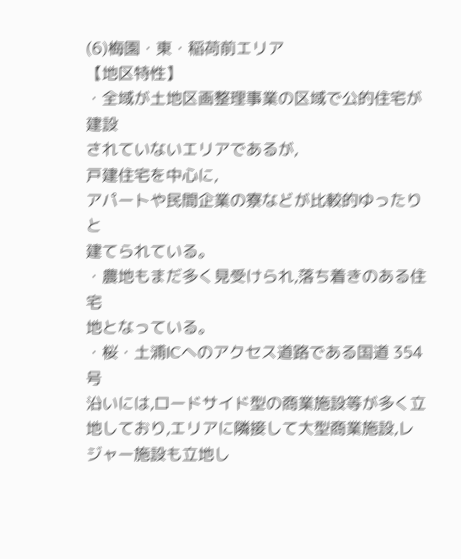(6)梅園・東・稲荷前エリア
【地区特性】
・全域が土地区画整理事業の区域で公的住宅が建設
されていないエリアであるが,
戸建住宅を中心に,
アパートや民間企業の寮などが比較的ゆったりと
建てられている。
・農地もまだ多く見受けられ,落ち着きのある住宅
地となっている。
・桜・土浦ICへのアクセス道路である国道 354 号
沿いには,ロードサイド型の商業施設等が多く立
地しており,エリアに隣接して大型商業施設,レ
ジャー施設も立地し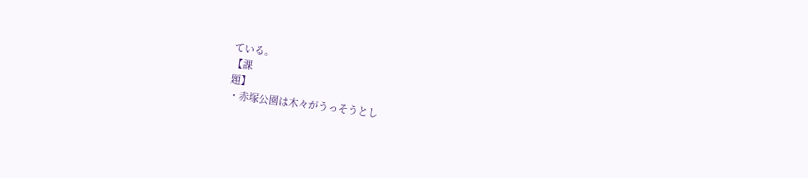ている。
【課
題】
・赤塚公園は木々がうっそうとし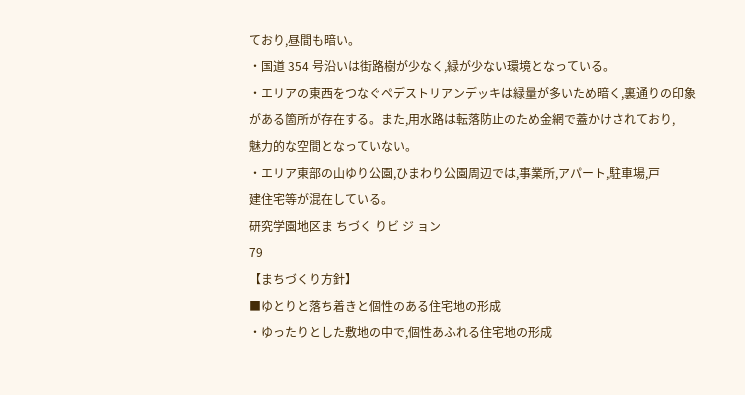ており,昼間も暗い。
・国道 354 号沿いは街路樹が少なく,緑が少ない環境となっている。
・エリアの東西をつなぐペデストリアンデッキは緑量が多いため暗く,裏通りの印象
がある箇所が存在する。また,用水路は転落防止のため金網で蓋かけされており,
魅力的な空間となっていない。
・エリア東部の山ゆり公園,ひまわり公園周辺では,事業所,アパート,駐車場,戸
建住宅等が混在している。
研究学園地区ま ちづく りビ ジ ョン
79
【まちづくり方針】
■ゆとりと落ち着きと個性のある住宅地の形成
・ゆったりとした敷地の中で,個性あふれる住宅地の形成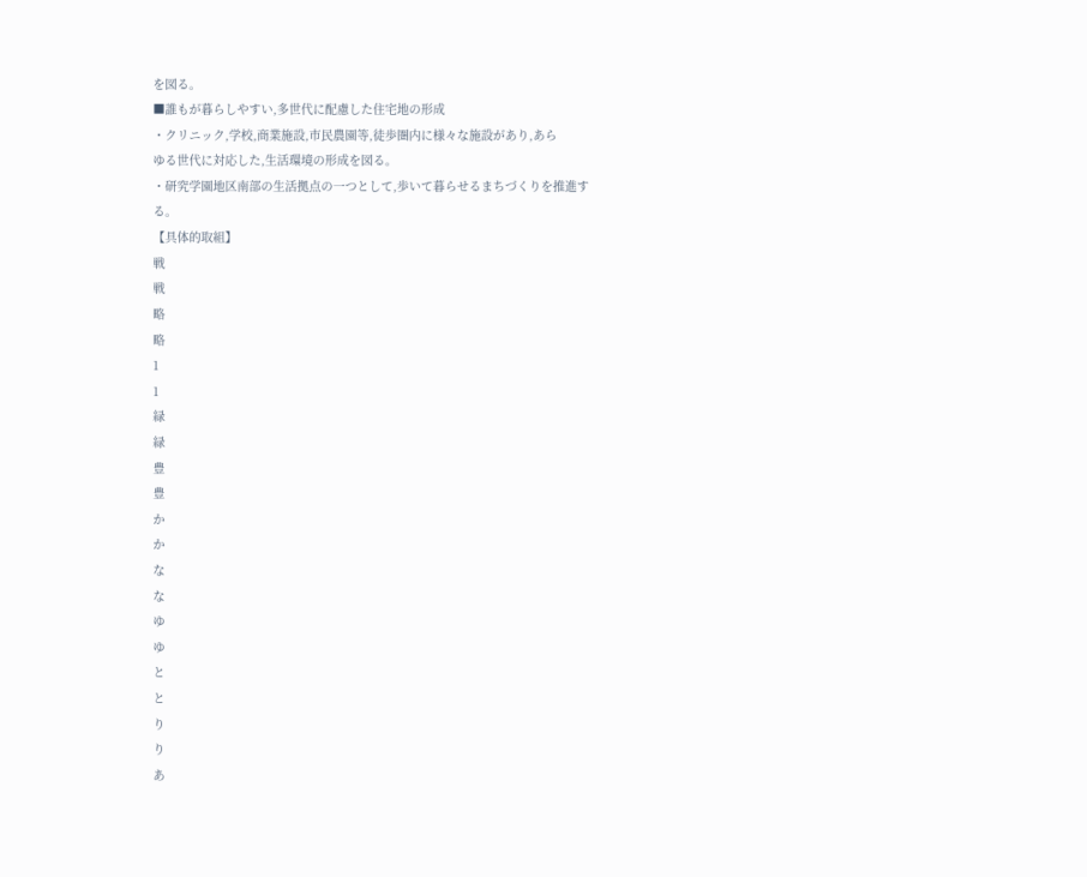を図る。
■誰もが暮らしやすい,多世代に配慮した住宅地の形成
・クリニック,学校,商業施設,市民農園等,徒歩圏内に様々な施設があり,あら
ゆる世代に対応した,生活環境の形成を図る。
・研究学園地区南部の生活拠点の一つとして,歩いて暮らせるまちづくりを推進す
る。
【具体的取組】
戦
戦
略
略
1
1
緑
緑
豊
豊
か
か
な
な
ゆ
ゆ
と
と
り
り
あ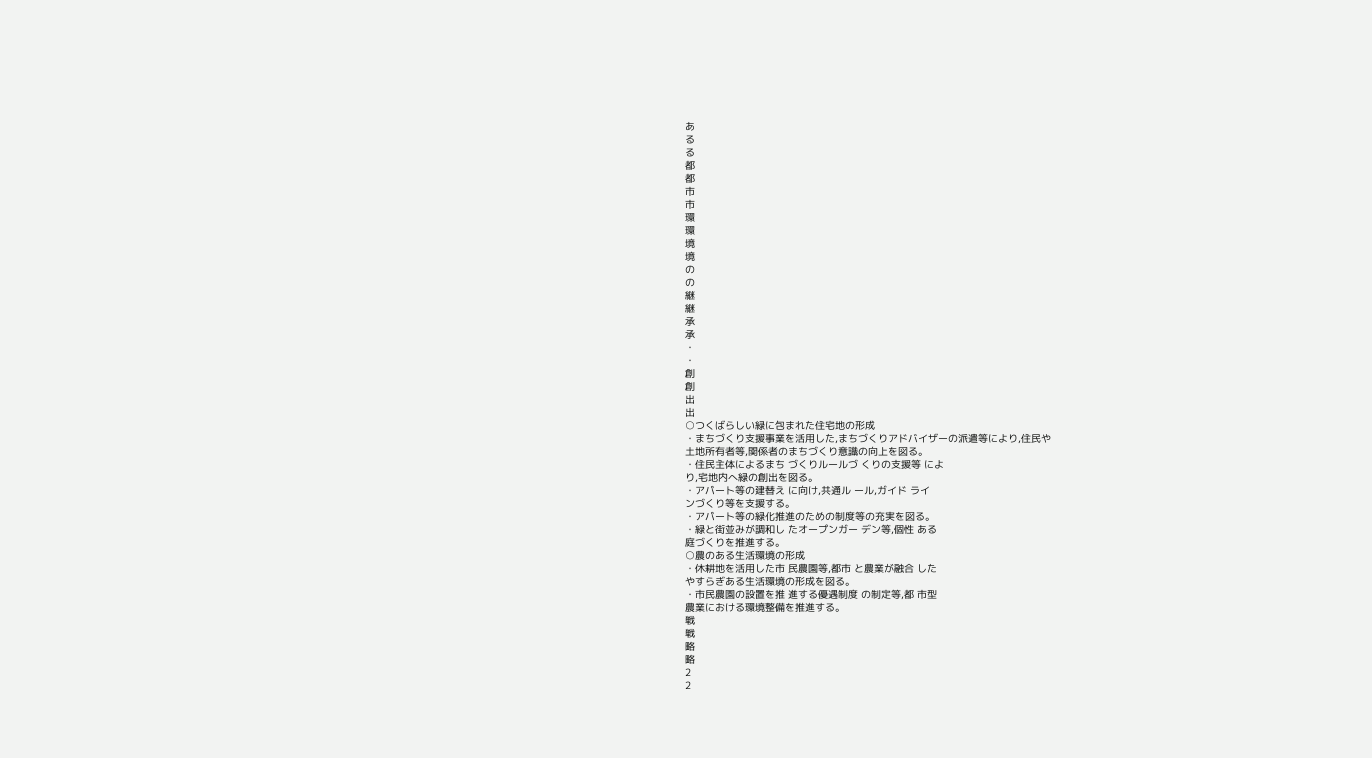あ
る
る
都
都
市
市
環
環
境
境
の
の
継
継
承
承
・
・
創
創
出
出
○つくばらしい緑に包まれた住宅地の形成
・まちづくり支援事業を活用した,まちづくりアドバイザーの派遣等により,住民や
土地所有者等,関係者のまちづくり意識の向上を図る。
・住民主体によるまち づくりルールづ くりの支援等 によ
り,宅地内へ緑の創出を図る。
・アパート等の建替え に向け,共通ル ール,ガイド ライ
ンづくり等を支援する。
・アパート等の緑化推進のための制度等の充実を図る。
・緑と街並みが調和し たオープンガー デン等,個性 ある
庭づくりを推進する。
○農のある生活環境の形成
・休耕地を活用した市 民農園等,都市 と農業が融合 した
やすらぎある生活環境の形成を図る。
・市民農園の設置を推 進する優遇制度 の制定等,都 市型
農業における環境整備を推進する。
戦
戦
略
略
2
2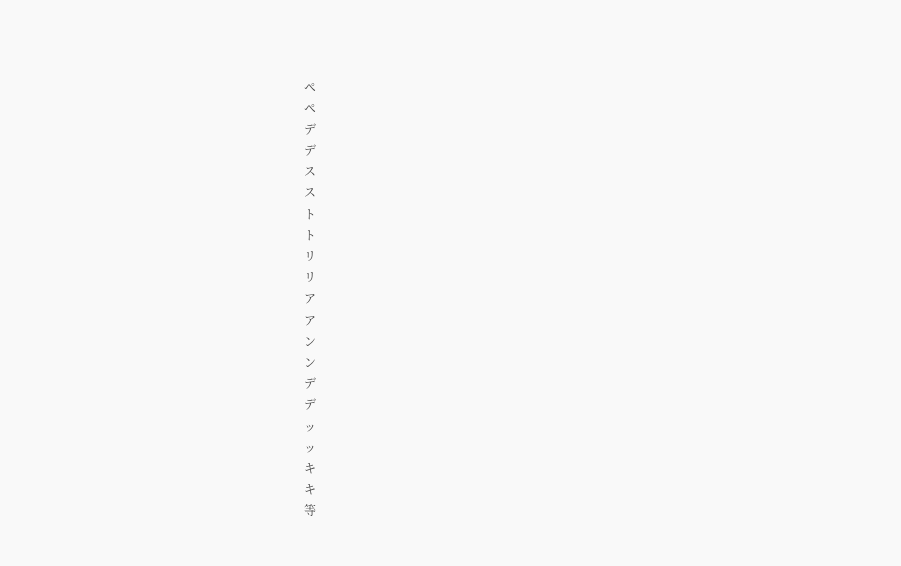ペ
ペ
デ
デ
ス
ス
ト
ト
リ
リ
ア
ア
ン
ン
デ
デ
ッ
ッ
キ
キ
等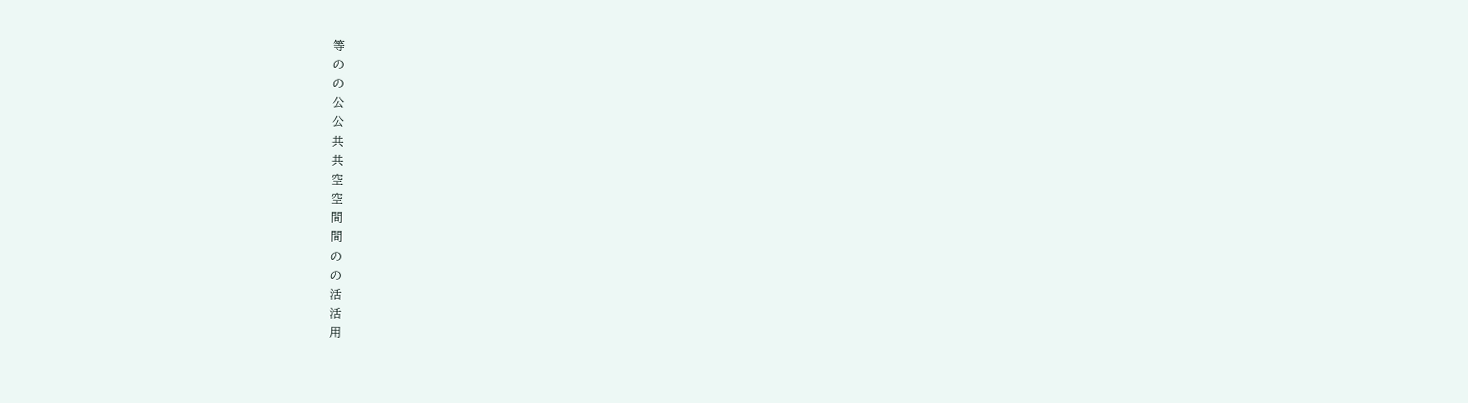等
の
の
公
公
共
共
空
空
間
間
の
の
活
活
用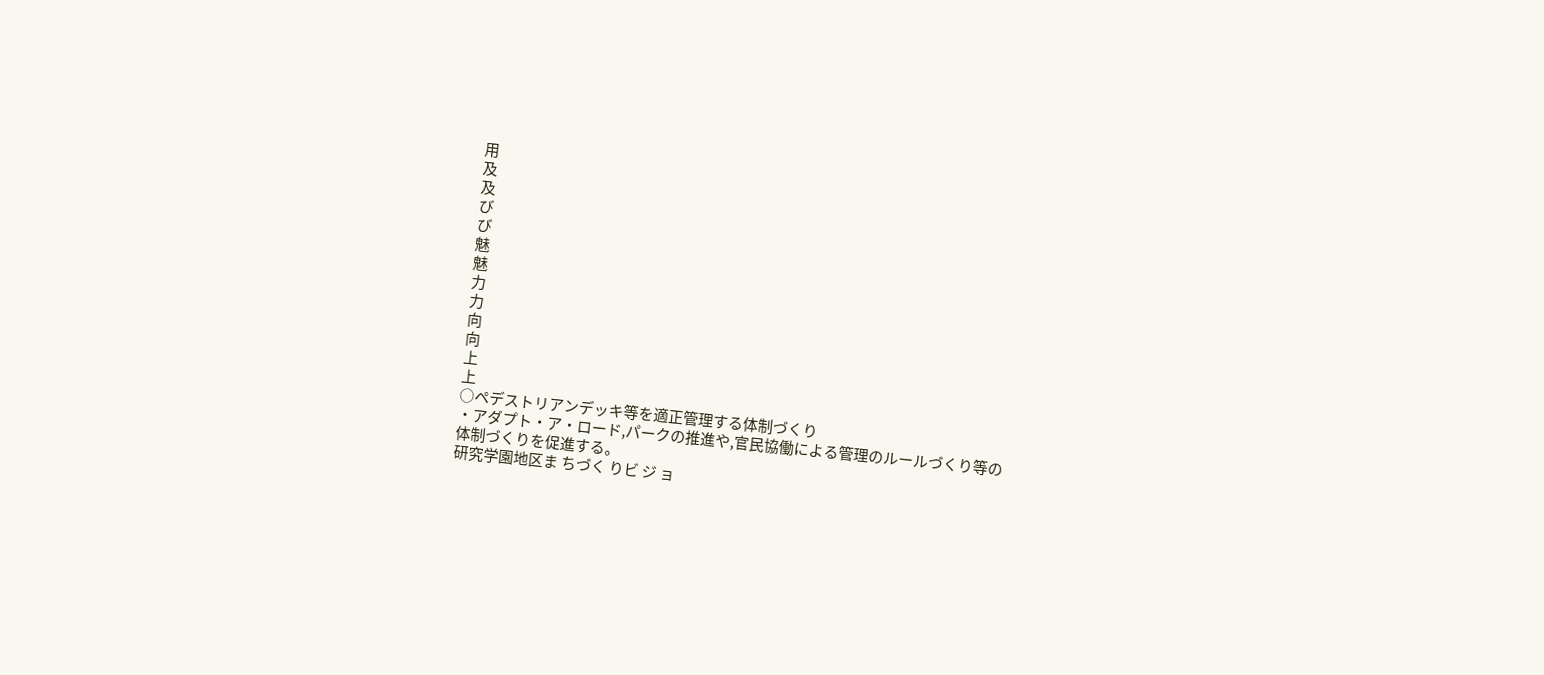用
及
及
び
び
魅
魅
力
力
向
向
上
上
○ペデストリアンデッキ等を適正管理する体制づくり
・アダプト・ア・ロード,パークの推進や,官民協働による管理のルールづくり等の
体制づくりを促進する。
研究学園地区ま ちづく りビ ジ ョ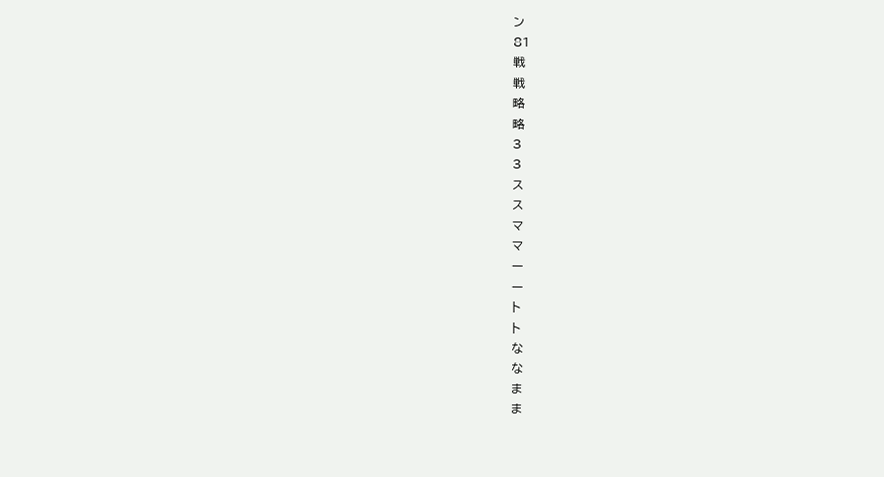ン
81
戦
戦
略
略
3
3
ス
ス
マ
マ
ー
ー
ト
ト
な
な
ま
ま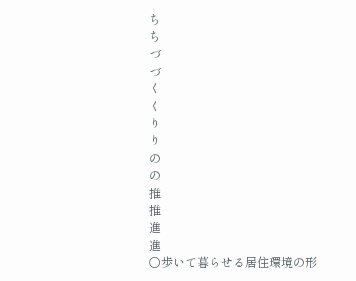ち
ち
づ
づ
く
く
り
り
の
の
推
推
進
進
○歩いて暮らせる居住環境の形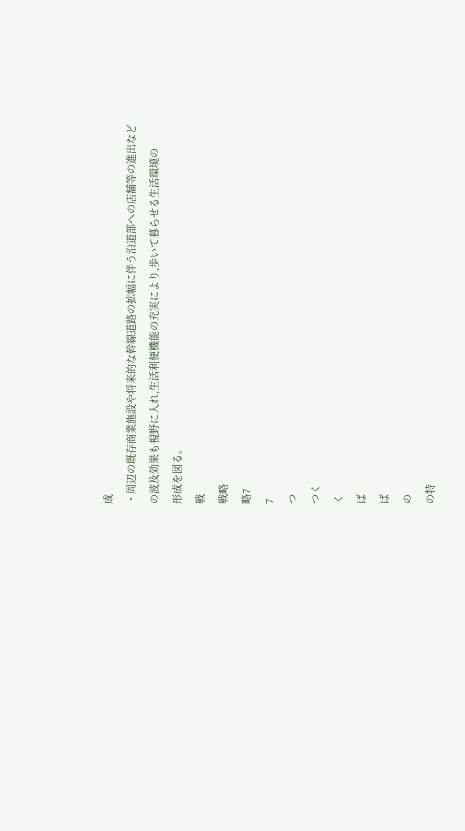成
・周辺の既存商業施設や将来的な幹線道路の拡幅に伴う沿道部への店舗等の進出など
の波及効果も視野に入れ,生活利便機能の充実により,歩いて暮らせる生活環境の
形成を図る。
戦
戦略
略7
7
つ
つく
く
ば
ば
の
の特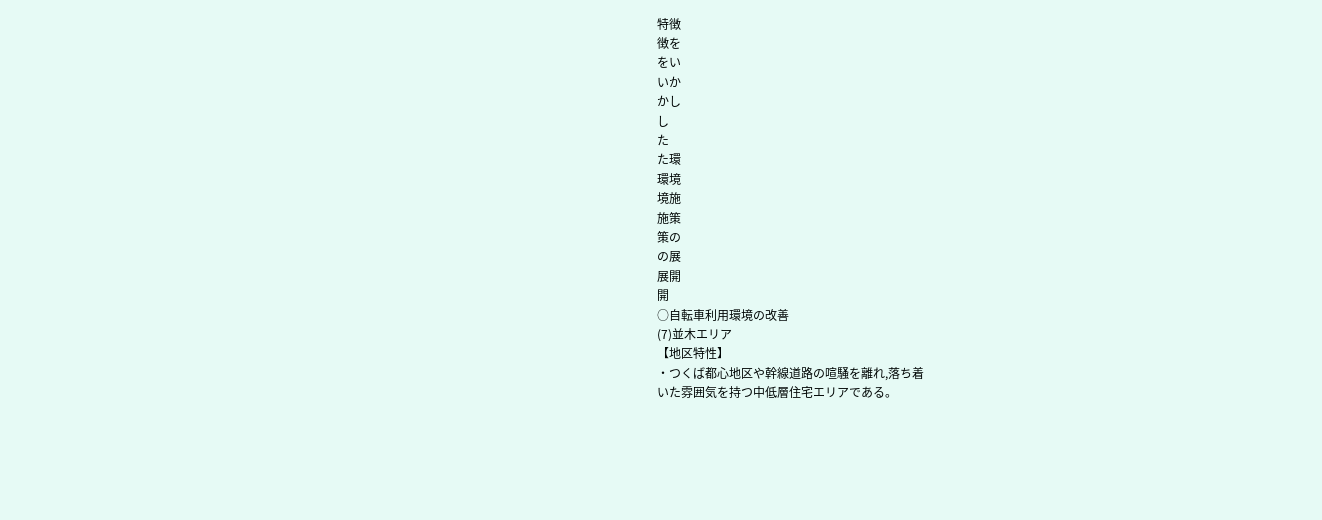特徴
徴を
をい
いか
かし
し
た
た環
環境
境施
施策
策の
の展
展開
開
○自転車利用環境の改善
(7)並木エリア
【地区特性】
・つくば都心地区や幹線道路の喧騒を離れ,落ち着
いた雰囲気を持つ中低層住宅エリアである。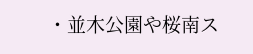・並木公園や桜南ス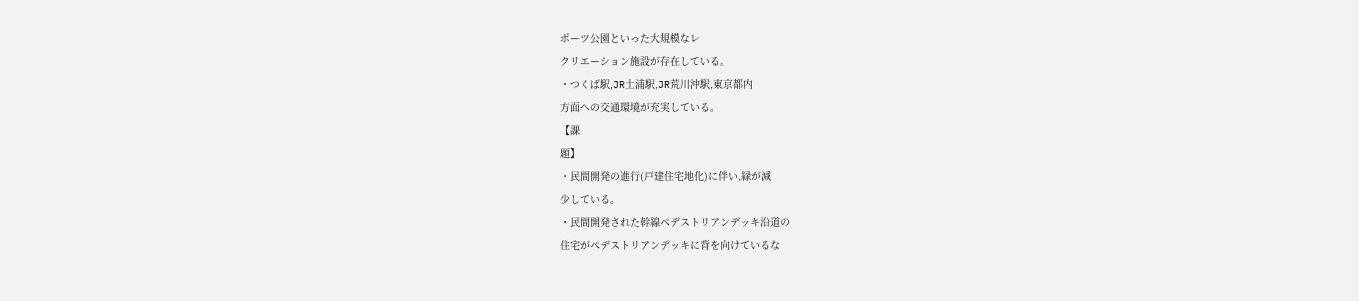ポーツ公園といった大規模なレ
クリエーション施設が存在している。
・つくば駅,JR土浦駅,JR荒川沖駅,東京都内
方面への交通環境が充実している。
【課
題】
・民間開発の進行(戸建住宅地化)に伴い,緑が減
少している。
・民間開発された幹線ペデストリアンデッキ沿道の
住宅がペデストリアンデッキに背を向けているな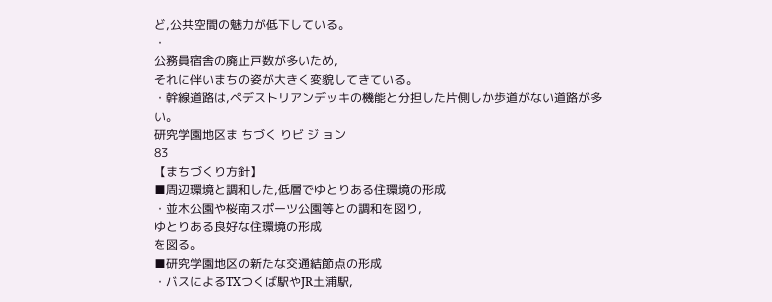ど,公共空間の魅力が低下している。
・
公務員宿舎の廃止戸数が多いため,
それに伴いまちの姿が大きく変貌してきている。
・幹線道路は,ペデストリアンデッキの機能と分担した片側しか歩道がない道路が多
い。
研究学園地区ま ちづく りビ ジ ョン
83
【まちづくり方針】
■周辺環境と調和した,低層でゆとりある住環境の形成
・並木公園や桜南スポーツ公園等との調和を図り,
ゆとりある良好な住環境の形成
を図る。
■研究学園地区の新たな交通結節点の形成
・バスによるTXつくば駅やJR土浦駅,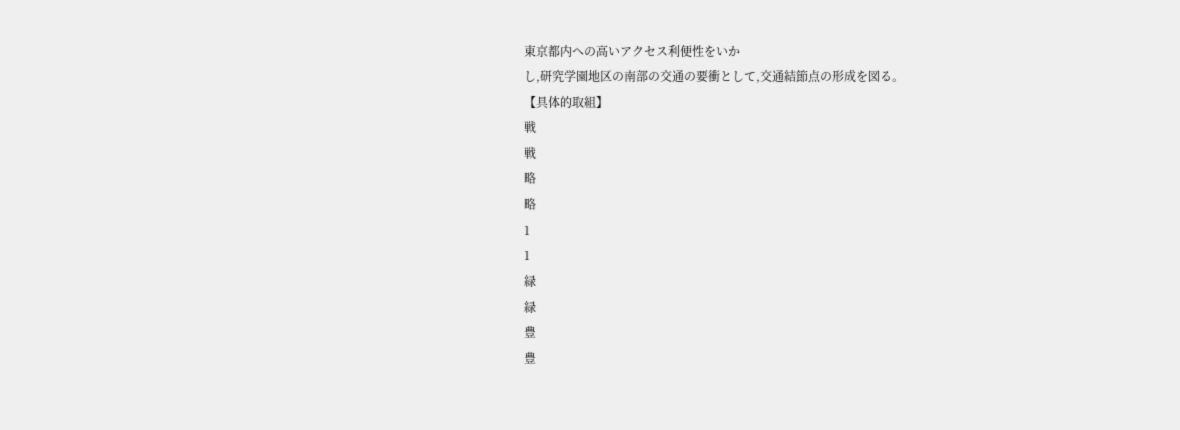東京都内への高いアクセス利便性をいか
し,研究学園地区の南部の交通の要衝として,交通結節点の形成を図る。
【具体的取組】
戦
戦
略
略
1
1
緑
緑
豊
豊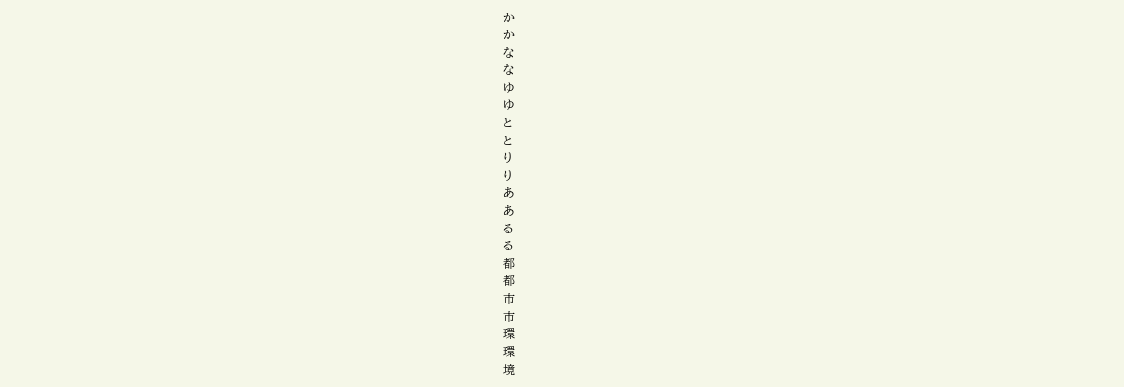か
か
な
な
ゆ
ゆ
と
と
り
り
あ
あ
る
る
都
都
市
市
環
環
境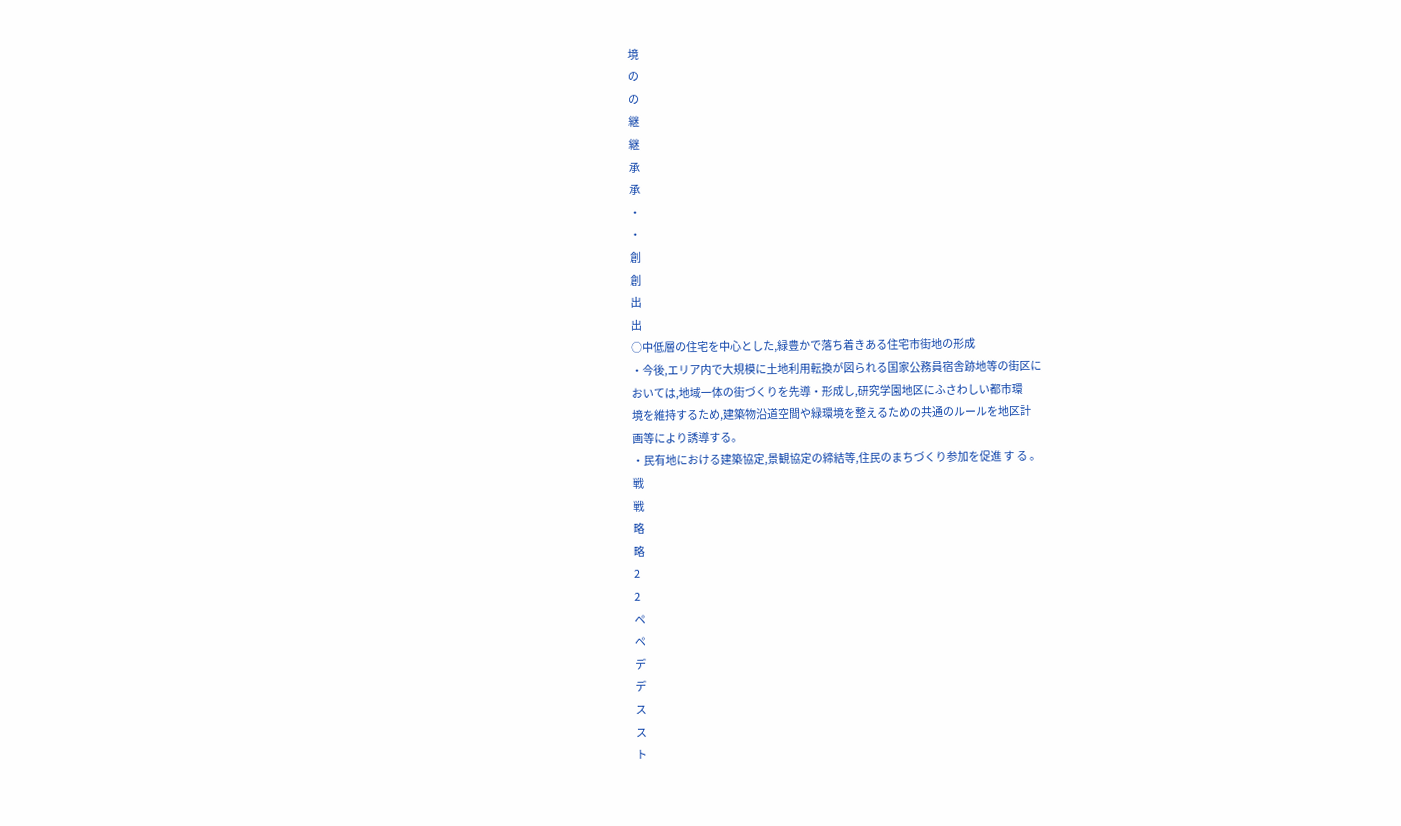境
の
の
継
継
承
承
・
・
創
創
出
出
○中低層の住宅を中心とした,緑豊かで落ち着きある住宅市街地の形成
・今後,エリア内で大規模に土地利用転換が図られる国家公務員宿舎跡地等の街区に
おいては,地域一体の街づくりを先導・形成し,研究学園地区にふさわしい都市環
境を維持するため,建築物沿道空間や緑環境を整えるための共通のルールを地区計
画等により誘導する。
・民有地における建築協定,景観協定の締結等,住民のまちづくり参加を促進 す る 。
戦
戦
略
略
2
2
ペ
ペ
デ
デ
ス
ス
ト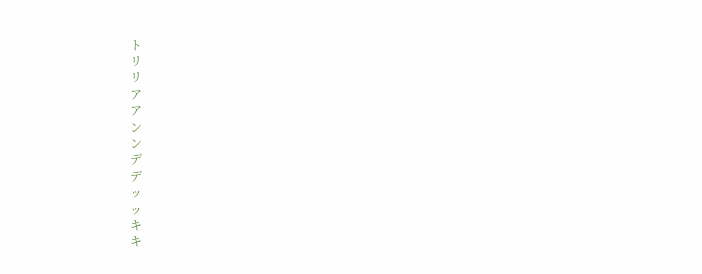ト
リ
リ
ア
ア
ン
ン
デ
デ
ッ
ッ
キ
キ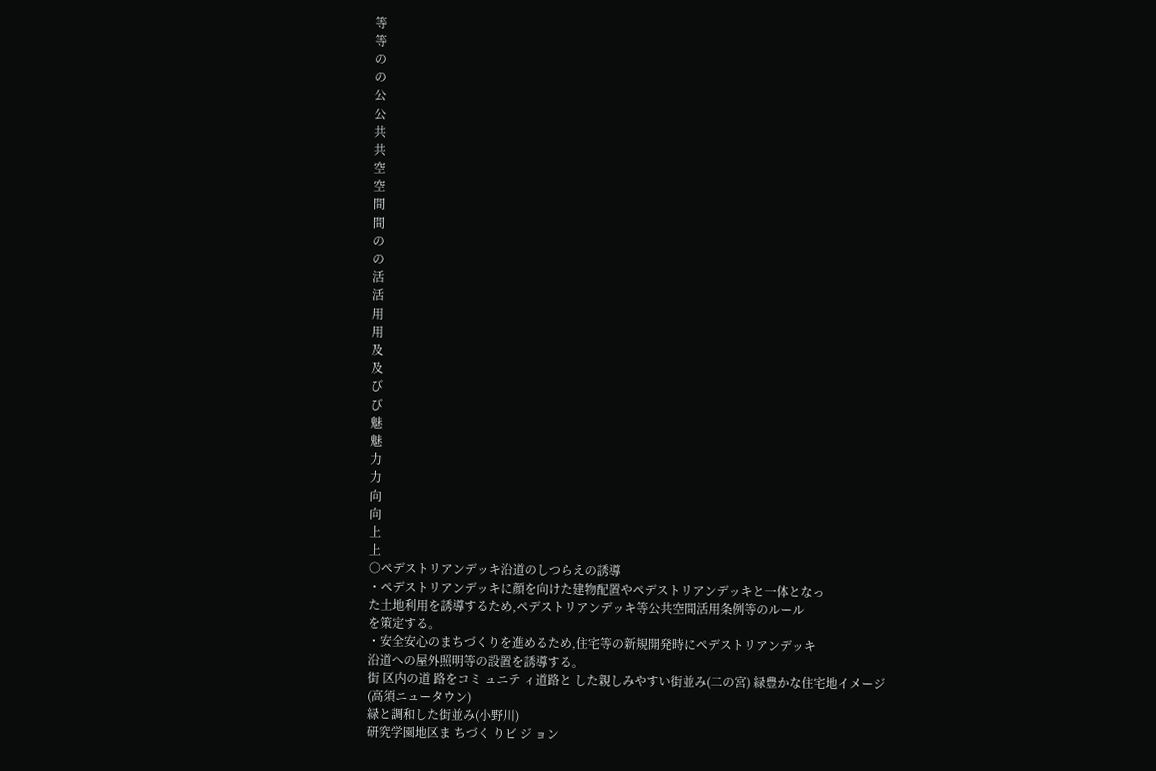等
等
の
の
公
公
共
共
空
空
間
間
の
の
活
活
用
用
及
及
び
び
魅
魅
力
力
向
向
上
上
○ペデストリアンデッキ沿道のしつらえの誘導
・ペデストリアンデッキに顔を向けた建物配置やペデストリアンデッキと一体となっ
た土地利用を誘導するため,ペデストリアンデッキ等公共空間活用条例等のルール
を策定する。
・安全安心のまちづくりを進めるため,住宅等の新規開発時にペデストリアンデッキ
沿道への屋外照明等の設置を誘導する。
街 区内の道 路をコミ ュニテ ィ道路と した親しみやすい街並み(二の宮) 緑豊かな住宅地イメージ
(高須ニュータウン)
緑と調和した街並み(小野川)
研究学園地区ま ちづく りビ ジ ョン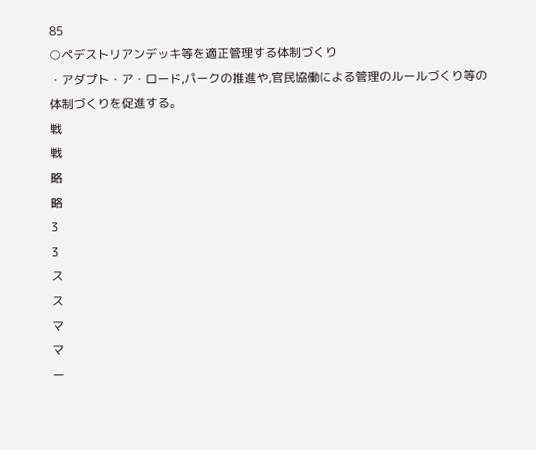85
○ペデストリアンデッキ等を適正管理する体制づくり
・アダプト・ア・ロード,パークの推進や,官民協働による管理のルールづくり等の
体制づくりを促進する。
戦
戦
略
略
3
3
ス
ス
マ
マ
ー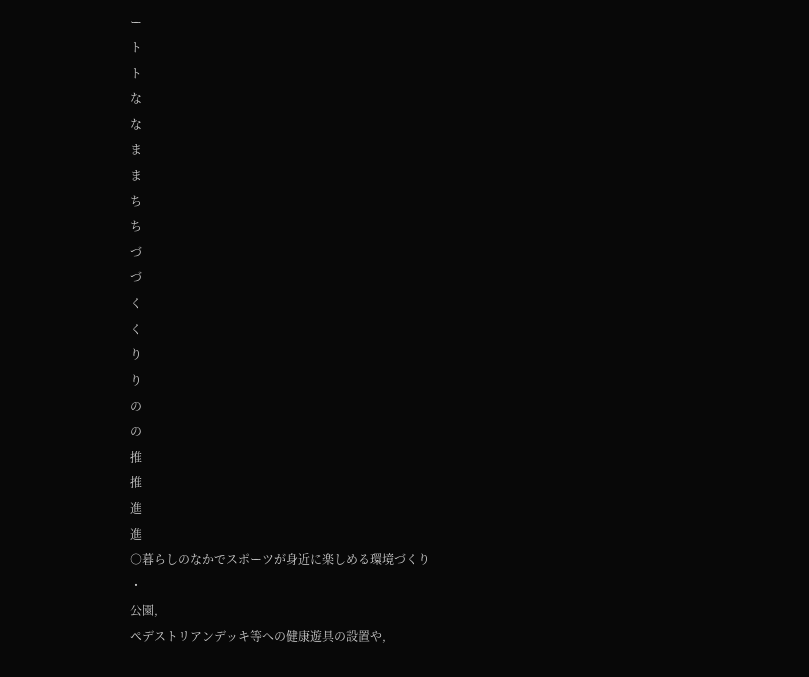ー
ト
ト
な
な
ま
ま
ち
ち
づ
づ
く
く
り
り
の
の
推
推
進
進
○暮らしのなかでスポーツが身近に楽しめる環境づくり
・
公園,
ペデストリアンデッキ等への健康遊具の設置や,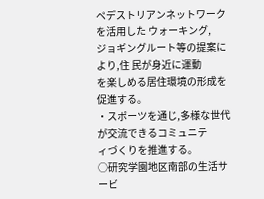ペデストリアンネットワークを活用した ウォーキング,
ジョギングルート等の提案により,住 民が身近に運動
を楽しめる居住環境の形成を促進する。
・スポーツを通じ,多様な世代が交流できるコミュニテ
ィづくりを推進する。
○研究学園地区南部の生活サービ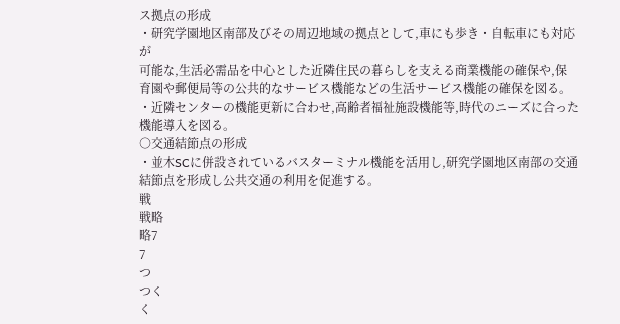ス拠点の形成
・研究学園地区南部及びその周辺地域の拠点として,車にも歩き・自転車にも対応が
可能な,生活必需品を中心とした近隣住民の暮らしを支える商業機能の確保や,保
育園や郵便局等の公共的なサービス機能などの生活サービス機能の確保を図る。
・近隣センターの機能更新に合わせ,高齢者福祉施設機能等,時代のニーズに合った
機能導入を図る。
○交通結節点の形成
・並木SCに併設されているバスターミナル機能を活用し,研究学園地区南部の交通
結節点を形成し公共交通の利用を促進する。
戦
戦略
略7
7
つ
つく
く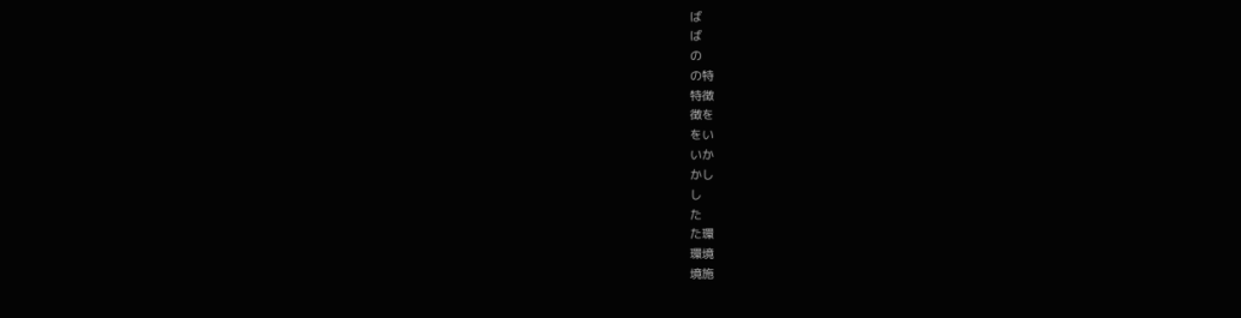ば
ば
の
の特
特徴
徴を
をい
いか
かし
し
た
た環
環境
境施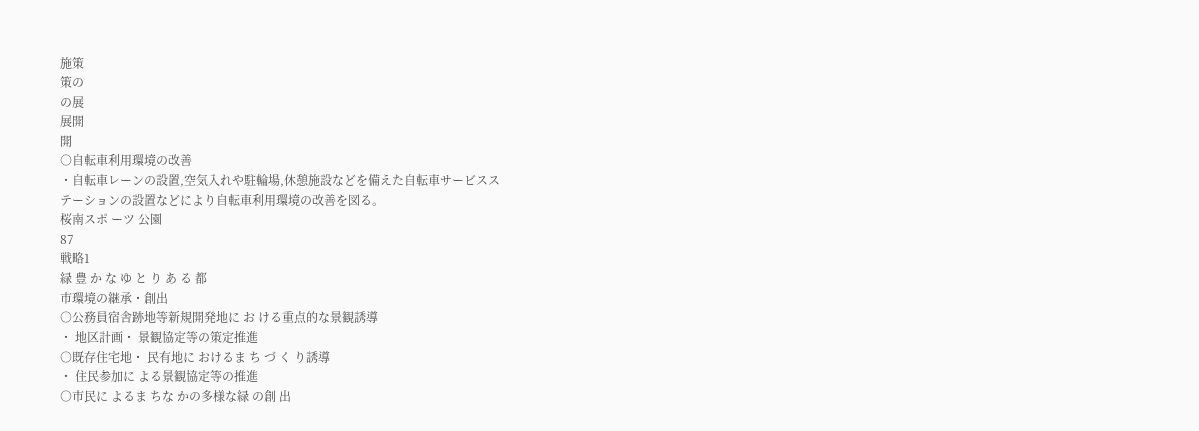施策
策の
の展
展開
開
○自転車利用環境の改善
・自転車レーンの設置,空気入れや駐輪場,休憩施設などを備えた自転車サービスス
テーションの設置などにより自転車利用環境の改善を図る。
桜南スポ ーツ 公園
87
戦略1
緑 豊 か な ゆ と り あ る 都
市環境の継承・創出
○公務員宿舎跡地等新規開発地に お ける重点的な景観誘導
・ 地区計画・ 景観協定等の策定推進
○既存住宅地・ 民有地に おけるま ち づ く り誘導
・ 住民参加に よる景観協定等の推進
○市民に よるま ちな かの多様な緑 の創 出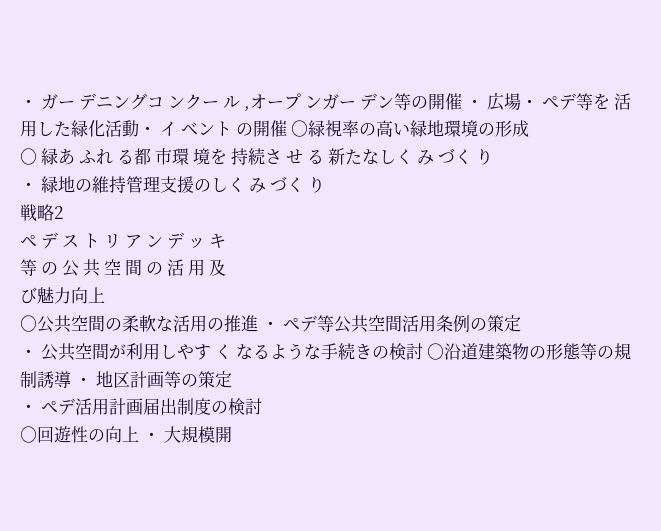・ ガー デニングコ ンクー ル ,オープ ンガー デン等の開催 ・ 広場・ ペデ等を 活用した緑化活動・ イ ベント の開催 ○緑視率の高い緑地環境の形成
○ 緑あ ふれ る都 市環 境を 持続さ せ る 新たなしく み づく り
・ 緑地の維持管理支援のしく み づく り
戦略2
ペ デ ス ト リ ア ン デ ッ キ
等 の 公 共 空 間 の 活 用 及
び魅力向上
○公共空間の柔軟な活用の推進 ・ ペデ等公共空間活用条例の策定
・ 公共空間が利用しやす く なるような手続きの検討 ○沿道建築物の形態等の規制誘導 ・ 地区計画等の策定
・ ペデ活用計画届出制度の検討
○回遊性の向上 ・ 大規模開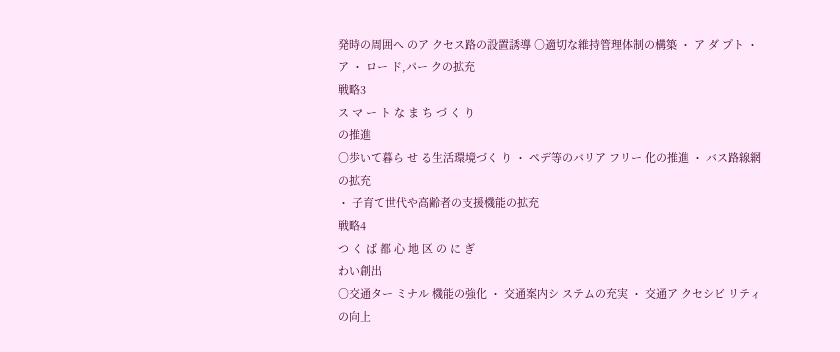発時の周囲へ のア クセス路の設置誘導 ○適切な維持管理体制の構築 ・ ア ダ プト ・ア ・ ロー ド,パー クの拡充
戦略3
ス マ ー ト な ま ち づ く り
の推進
○歩いて暮ら せ る生活環境づく り ・ ペデ等のバリア フリー 化の推進 ・ バス路線網の拡充
・ 子育て世代や高齢者の支援機能の拡充
戦略4
つ く ば 都 心 地 区 の に ぎ
わい創出
○交通ター ミナル 機能の強化 ・ 交通案内シ ステムの充実 ・ 交通ア クセシビ リティの向上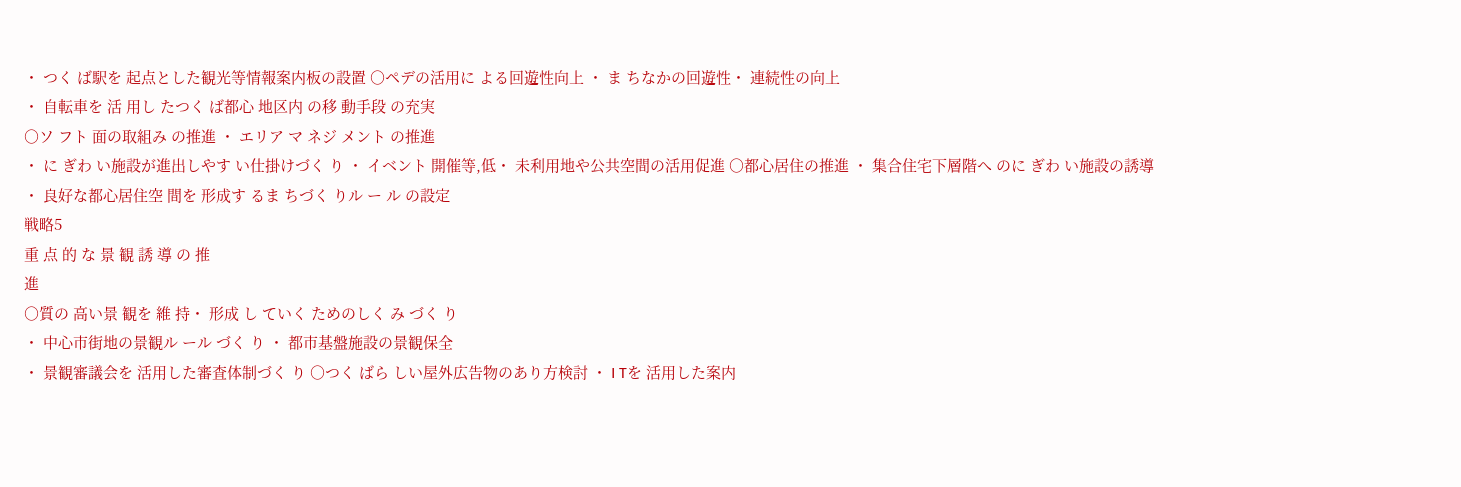・ つく ば駅を 起点とした観光等情報案内板の設置 ○ペデの活用に よる回遊性向上 ・ ま ちなかの回遊性・ 連続性の向上
・ 自転車を 活 用し たつく ば都心 地区内 の移 動手段 の充実
○ソ フト 面の取組み の推進 ・ エリア マ ネジ メント の推進
・ に ぎわ い施設が進出しやす い仕掛けづく り ・ イベント 開催等,低・ 未利用地や公共空間の活用促進 ○都心居住の推進 ・ 集合住宅下層階へ のに ぎわ い施設の誘導
・ 良好な都心居住空 間を 形成す るま ちづく りル ー ル の設定
戦略5
重 点 的 な 景 観 誘 導 の 推
進
○質の 高い景 観を 維 持・ 形成 し ていく ためのしく み づく り
・ 中心市街地の景観ル ール づく り ・ 都市基盤施設の景観保全
・ 景観審議会を 活用した審査体制づく り ○つく ばら しい屋外広告物のあり方検討 ・ I Tを 活用した案内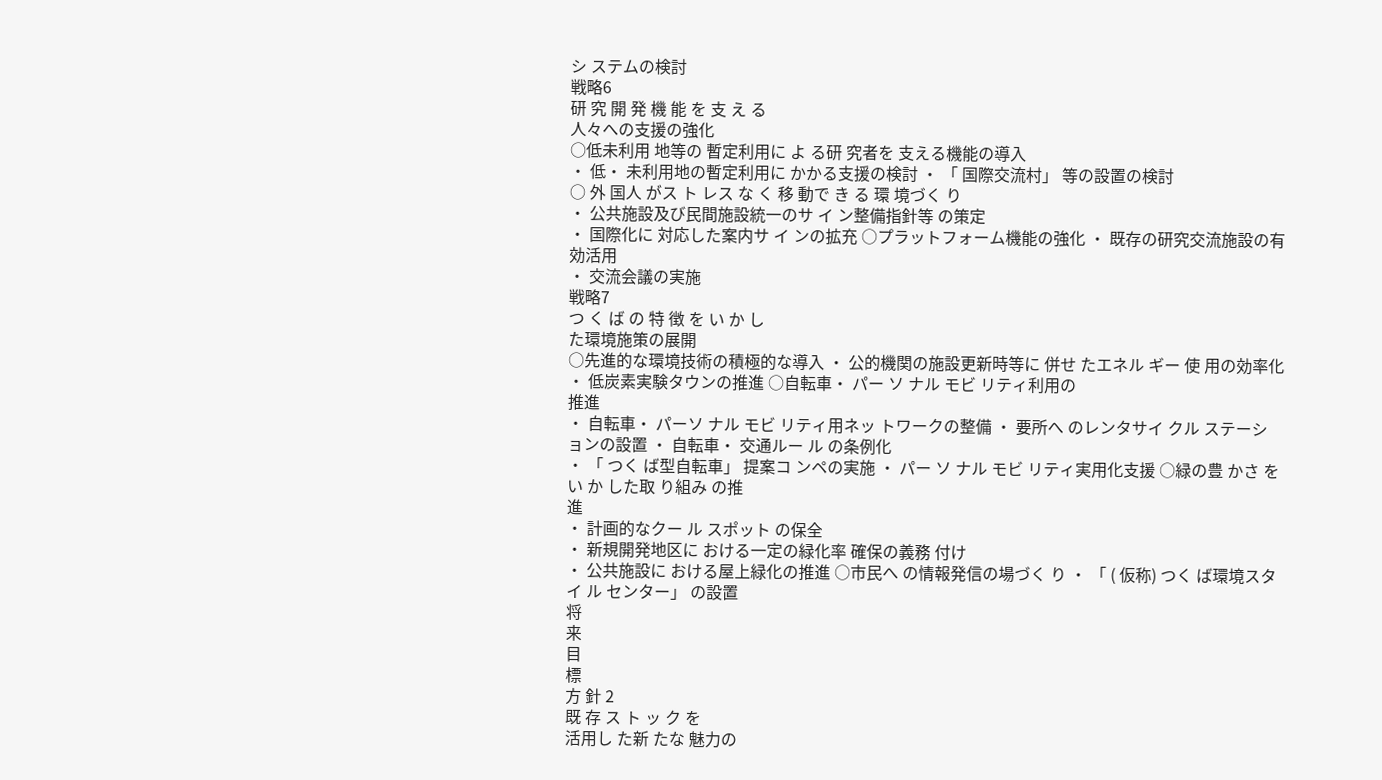シ ステムの検討
戦略6
研 究 開 発 機 能 を 支 え る
人々への支援の強化
○低未利用 地等の 暫定利用に よ る研 究者を 支える機能の導入
・ 低・ 未利用地の暫定利用に かかる支援の検討 ・ 「 国際交流村」 等の設置の検討
○ 外 国人 がス ト レス な く 移 動で き る 環 境づく り
・ 公共施設及び民間施設統一のサ イ ン整備指針等 の策定
・ 国際化に 対応した案内サ イ ンの拡充 ○プラットフォーム機能の強化 ・ 既存の研究交流施設の有効活用
・ 交流会議の実施
戦略7
つ く ば の 特 徴 を い か し
た環境施策の展開
○先進的な環境技術の積極的な導入 ・ 公的機関の施設更新時等に 併せ たエネル ギー 使 用の効率化
・ 低炭素実験タウンの推進 ○自転車・ パー ソ ナル モビ リティ利用の
推進
・ 自転車・ パーソ ナル モビ リティ用ネッ トワークの整備 ・ 要所へ のレンタサイ クル ステーシ ョンの設置 ・ 自転車・ 交通ルー ル の条例化
・ 「 つく ば型自転車」 提案コ ンペの実施 ・ パー ソ ナル モビ リティ実用化支援 ○緑の豊 かさ を い か した取 り組み の推
進
・ 計画的なクー ル スポット の保全
・ 新規開発地区に おける一定の緑化率 確保の義務 付け
・ 公共施設に おける屋上緑化の推進 ○市民へ の情報発信の場づく り ・ 「 ( 仮称) つく ば環境スタイ ル センター」 の設置
将
来
目
標
方 針 2
既 存 ス ト ッ ク を
活用し た新 たな 魅力の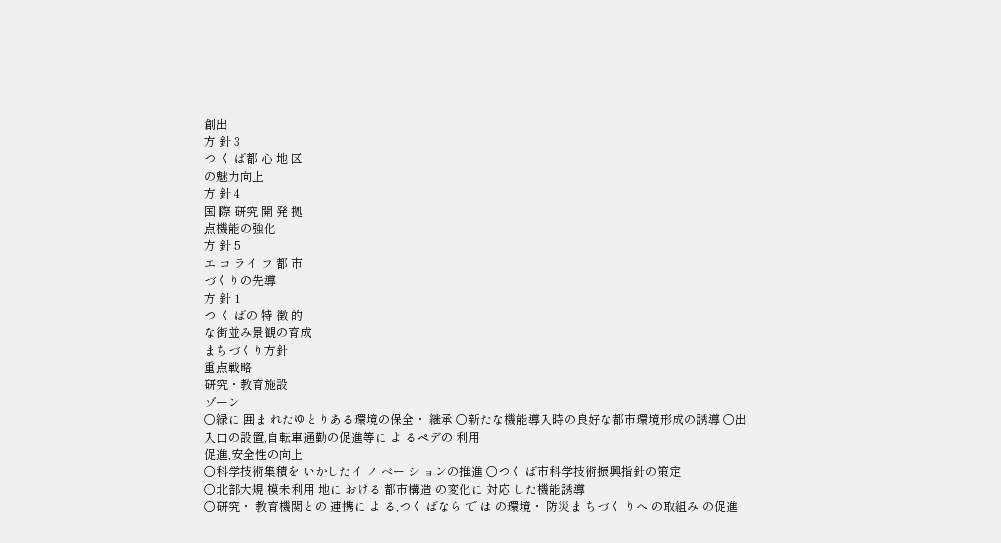創出
方 針 3
つ く ば都 心 地 区
の魅力向上
方 針 4
国 際 研究 開 発 拠
点機能の強化
方 針 5
エ コ ライ フ 都 市
づくりの先導
方 針 1
つ く ばの 特 徴 的
な街並み景観の育成
まちづくり方針
重点戦略
研究・教育施設
ゾーン
○緑に 囲ま れたゆとりある環境の保全・ 継承 ○新たな機能導入時の良好な都市環境形成の誘導 ○出入口の設置,自転車通勤の促進等に よ るペデの 利用
促進,安全性の向上
○科学技術集積を いかしたイ ノ ベー シ ョンの推進 ○つく ば市科学技術振興指針の策定
○北部大規 模未利用 地に おける 都市構造 の変化に 対応 した機能誘導
○研究・ 教育機関との 連携に よ る,つく ばなら で は の環境・ 防災ま ちづく りへ の取組み の促進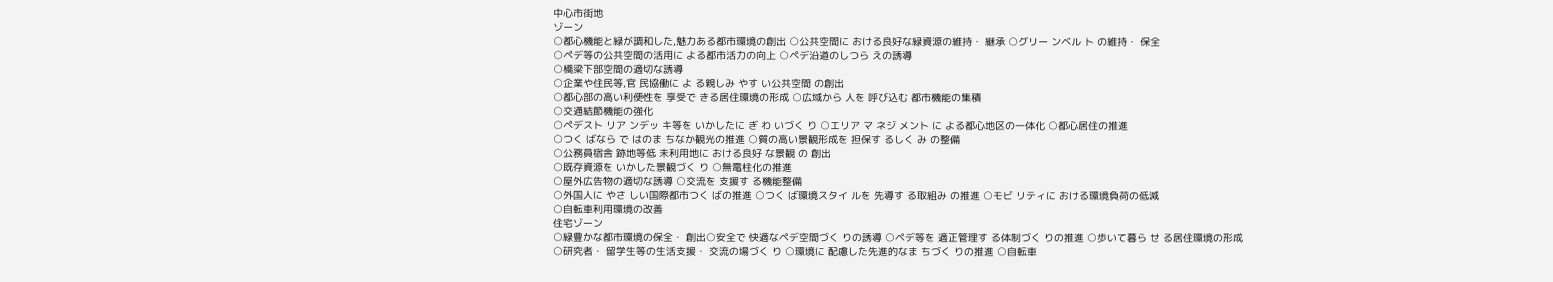中心市街地
ゾーン
○都心機能と緑が調和した,魅力ある都市環境の創出 ○公共空間に おける良好な緑資源の維持・ 継承 ○グリー ンベル ト の維持・ 保全
○ペデ等の公共空間の活用に よる都市活力の向上 ○ペデ沿道のしつら えの誘導
○橋梁下部空間の適切な誘導
○企業や住民等,官 民協働に よ る親しみ やす い公共空間 の創出
○都心部の高い利便性を 享受で きる居住環境の形成 ○広域から 人を 呼び込む 都市機能の集積
○交通結節機能の強化
○ペデスト リア ンデッ キ等を いかしたに ぎ わ いづく り ○エリア マ ネジ メント に よる都心地区の一体化 ○都心居住の推進
○つく ばなら で はのま ちなか観光の推進 ○質の高い景観形成を 担保す るしく み の整備
○公務員宿舎 跡地等低 未利用地に おける良好 な景観 の 創出
○既存資源を いかした景観づく り ○無電柱化の推進
○屋外広告物の適切な誘導 ○交流を 支援す る機能整備
○外国人に やさ しい国際都市つく ばの推進 ○つく ば環境スタイ ルを 先導す る取組み の推進 ○モビ リティに おける環境負荷の低減
○自転車利用環境の改善
住宅ゾーン
○緑豊かな都市環境の保全・ 創出○安全で 快適なペデ空間づく りの誘導 ○ペデ等を 適正管理す る体制づく りの推進 ○歩いて暮ら せ る居住環境の形成
○研究者・ 留学生等の生活支援・ 交流の場づく り ○環境に 配慮した先進的なま ちづく りの推進 ○自転車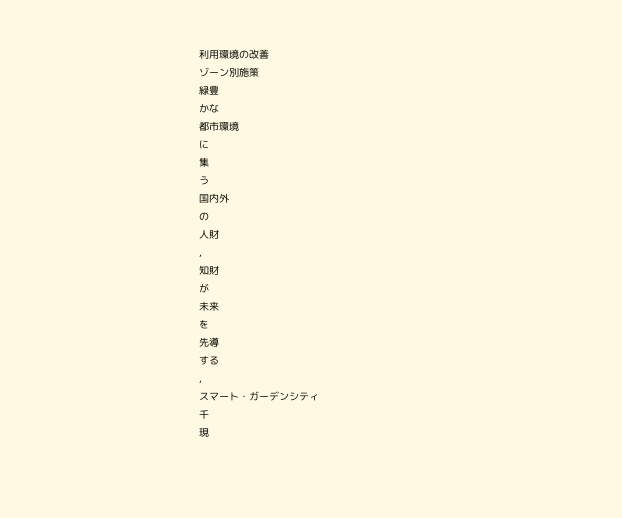利用環境の改善
ゾーン別施策
緑豊
かな
都市環境
に
集
う
国内外
の
人財
,
知財
が
未来
を
先導
する
,
スマート・ガーデンシティ
千
現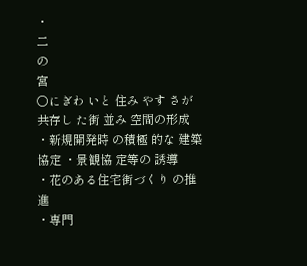・
二
の
宮
○にぎわ いと 住み やす さが共存し た街 並み 空間の形成
・新規開発時 の積極 的な 建築協定 ・景観協 定等の 誘導
・花のある住宅街づくり の推進
・専門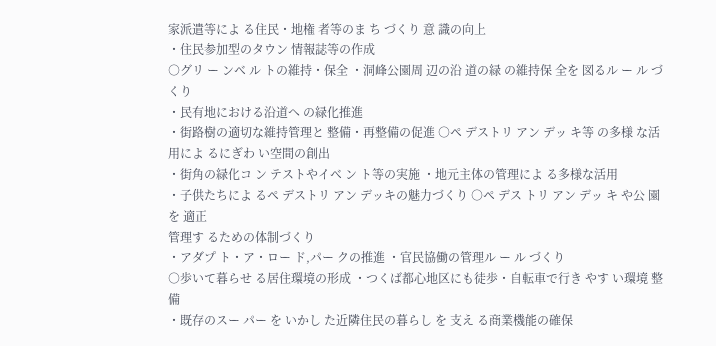家派遣等によ る住民・地権 者等のま ち づくり 意 識の向上
・住民参加型のタウン 情報誌等の作成
○グリ ー ンベ ル トの維持・保全 ・洞峰公園周 辺の沿 道の緑 の維持保 全を 図るル ー ル づくり
・民有地における沿道へ の緑化推進
・街路樹の適切な維持管理と 整備・再整備の促進 ○ペ デストリ アン デッ キ等 の多様 な活
用によ るにぎわ い空間の創出
・街角の緑化コ ン テストやイベ ン ト等の実施 ・地元主体の管理によ る多様な活用
・子供たちによ るペ デストリ アン デッキの魅力づくり ○ペ デス トリ アン デッ キ や公 園を 適正
管理す るための体制づくり
・アダプ ト・ア・ロー ド,パー クの推進 ・官民協働の管理ル ー ル づくり
○歩いて暮らせ る居住環境の形成 ・つくば都心地区にも徒歩・自転車で行き やす い環境 整備
・既存のスー パー を いかし た近隣住民の暮らし を 支え る商業機能の確保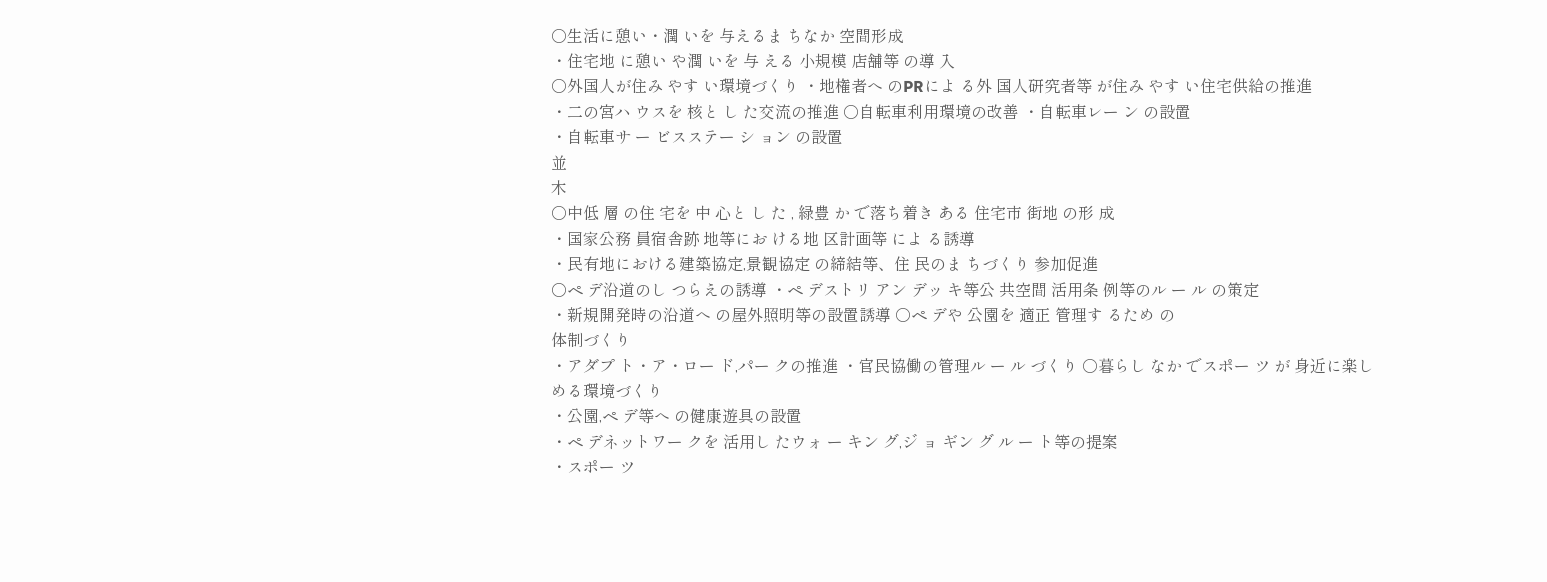○生活に憩い・潤 いを 与えるま ちなか 空間形成
・住宅地 に憩い や潤 いを 与 える 小規模 店舗等 の導 入
○外国人が住み やす い環境づくり ・地権者へ のPRによ る外 国人研究者等 が住み やす い住宅供給の推進
・二の宮ハ ウスを 核と し た交流の推進 ○自転車利用環境の改善 ・自転車レー ン の設置
・自転車サ ー ビスステー シ ョン の設置
並
木
○中低 層 の住 宅を 中 心と し た , 緑豊 か で落ち着き ある 住宅市 街地 の形 成
・国家公務 員宿舎跡 地等にお ける地 区計画等 によ る誘導
・民有地における建築協定,景観協定 の締結等、住 民のま ちづくり 参加促進
○ペ デ沿道のし つらえの誘導 ・ペ デストリ アン デッ キ等公 共空間 活用条 例等のル ー ル の策定
・新規開発時の沿道へ の屋外照明等の設置誘導 ○ペ デや 公園を 適正 管理す るため の
体制づくり
・アダプ ト・ア・ロー ド,パー クの推進 ・官民協働の管理ル ー ル づくり ○暮らし なか でスポー ツ が 身近に楽し
める環境づくり
・公園,ペ デ等へ の健康遊具の設置
・ペ デネットワー クを 活用し たウォ ー キン グ,ジ ョ ギン グ ル ー ト等の提案
・スポー ツ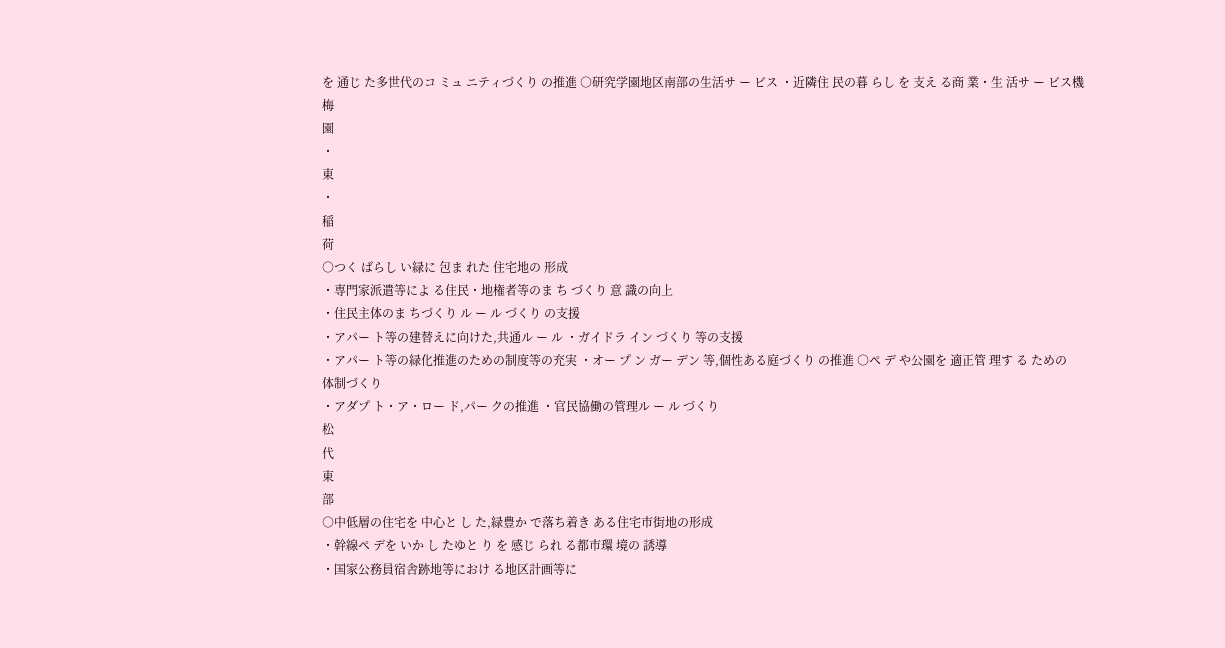を 通じ た多世代のコ ミュ ニティづくり の推進 ○研究学園地区南部の生活サ ー ビス ・近隣住 民の暮 らし を 支え る商 業・生 活サ ー ビス機
梅
園
・
東
・
稲
荷
○つく ばらし い緑に 包ま れた 住宅地の 形成
・専門家派遣等によ る住民・地権者等のま ち づくり 意 識の向上
・住民主体のま ちづくり ル ー ル づくり の支援
・アパー ト等の建替えに向けた,共通ル ー ル ・ガイドラ イン づくり 等の支援
・アパー ト等の緑化推進のための制度等の充実 ・オー プ ン ガー デン 等,個性ある庭づくり の推進 ○ペ デ や公園を 適正管 理す る ための
体制づくり
・アダプ ト・ア・ロー ド,パー クの推進 ・官民協働の管理ル ー ル づくり
松
代
東
部
○中低層の住宅を 中心と し た,緑豊か で落ち着き ある住宅市街地の形成
・幹線ペ デを いか し たゆと り を 感じ られ る都市環 境の 誘導
・国家公務員宿舎跡地等におけ る地区計画等に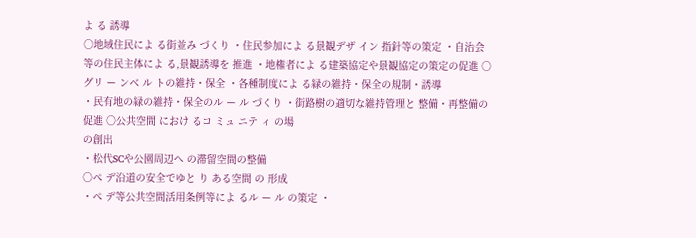よ る 誘導
○地域住民によ る街並み づくり ・住民参加によ る景観デザ イン 指針等の策定 ・自治会等の住民主体によ る,景観誘導を 推進 ・地権者によ る建築協定や景観協定の策定の促進 ○グリ ー ンベ ル トの維持・保全 ・各種制度によ る緑の維持・保全の規制・誘導
・民有地の緑の維持・保全のル ー ル づくり ・街路樹の適切な維持管理と 整備・再整備の促進 ○公共空間 におけ るコ ミュ ニテ ィ の場
の創出
・松代SCや公園周辺へ の滞留空間の整備
○ペ デ沿道の安全でゆと り ある空間 の 形成
・ペ デ等公共空間活用条例等によ るル ー ル の策定 ・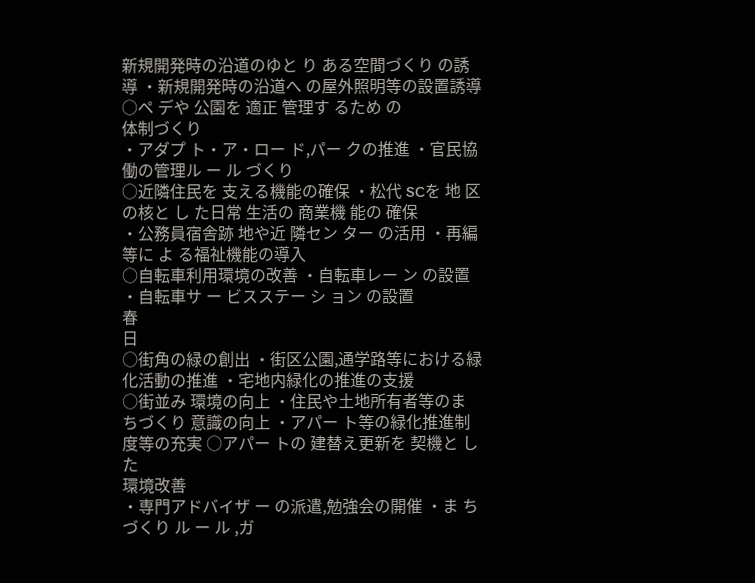新規開発時の沿道のゆと り ある空間づくり の誘導 ・新規開発時の沿道へ の屋外照明等の設置誘導 ○ペ デや 公園を 適正 管理す るため の
体制づくり
・アダプ ト・ア・ロー ド,パー クの推進 ・官民協働の管理ル ー ル づくり
○近隣住民を 支える機能の確保 ・松代 SCを 地 区の核と し た日常 生活の 商業機 能の 確保
・公務員宿舎跡 地や近 隣セン ター の活用 ・再編等に よ る福祉機能の導入
○自転車利用環境の改善 ・自転車レー ン の設置
・自転車サ ー ビスステー シ ョン の設置
春
日
○街角の緑の創出 ・街区公園,通学路等における緑化活動の推進 ・宅地内緑化の推進の支援
○街並み 環境の向上 ・住民や土地所有者等のま ちづくり 意識の向上 ・アパー ト等の緑化推進制度等の充実 ○アパー トの 建替え更新を 契機と し た
環境改善
・専門アドバイザ ー の派遣,勉強会の開催 ・ま ちづくり ル ー ル ,ガ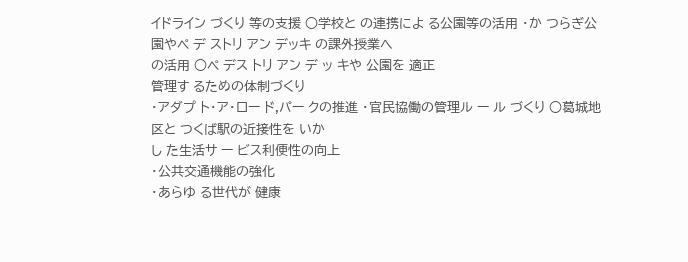イドライン づくり 等の支援 ○学校と の連携によ る公園等の活用 ・か つらぎ公園やペ デ ストリ アン デッキ の課外授業へ
の活用 ○ペ デス トリ アン デ ッ キや 公園を 適正
管理す るための体制づくり
・アダプ ト・ア・ロー ド,パー クの推進 ・官民協働の管理ル ー ル づくり ○葛城地区と つくば駅の近接性を いか
し た生活サ ー ビス利便性の向上
・公共交通機能の強化
・あらゆ る世代が 健康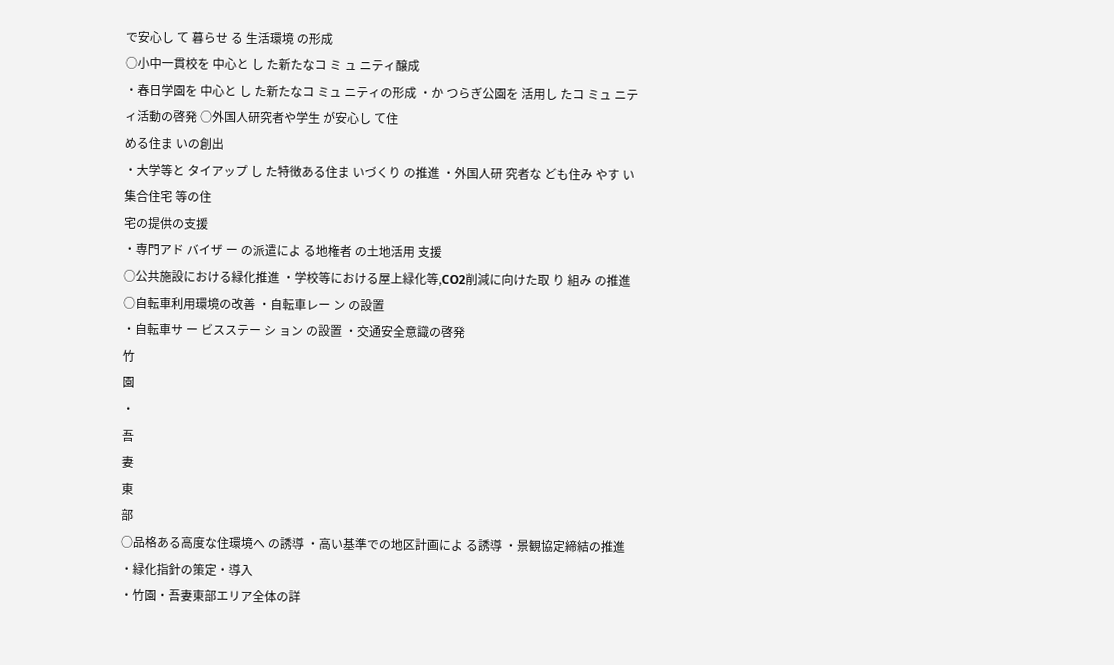で安心し て 暮らせ る 生活環境 の形成
○小中一貫校を 中心と し た新たなコ ミ ュ ニティ醸成
・春日学園を 中心と し た新たなコ ミュ ニティの形成 ・か つらぎ公園を 活用し たコ ミュ ニティ活動の啓発 ○外国人研究者や学生 が安心し て住
める住ま いの創出
・大学等と タイアップ し た特徴ある住ま いづくり の推進 ・外国人研 究者な ども住み やす い 集合住宅 等の住
宅の提供の支援
・専門アド バイザ ー の派遣によ る地権者 の土地活用 支援
○公共施設における緑化推進 ・学校等における屋上緑化等,CO2削減に向けた取 り 組み の推進
○自転車利用環境の改善 ・自転車レー ン の設置
・自転車サ ー ビスステー シ ョン の設置 ・交通安全意識の啓発
竹
園
・
吾
妻
東
部
○品格ある高度な住環境へ の誘導 ・高い基準での地区計画によ る誘導 ・景観協定締結の推進
・緑化指針の策定・導入
・竹園・吾妻東部エリア全体の詳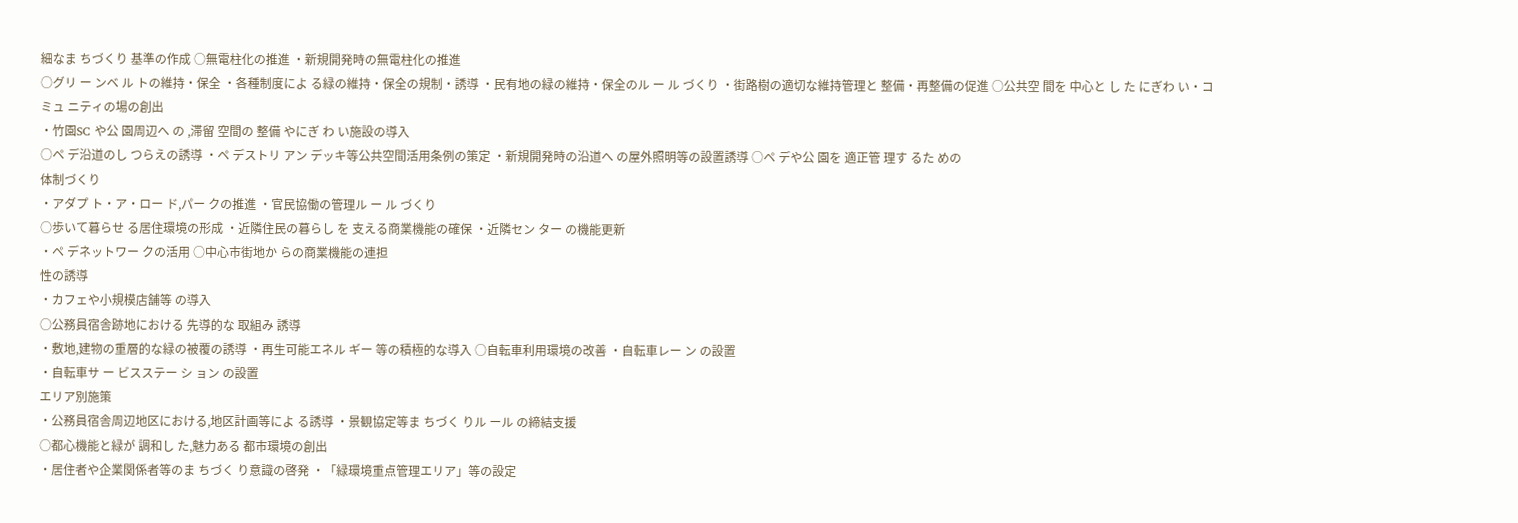細なま ちづくり 基準の作成 ○無電柱化の推進 ・新規開発時の無電柱化の推進
○グリ ー ンベ ル トの維持・保全 ・各種制度によ る緑の維持・保全の規制・誘導 ・民有地の緑の維持・保全のル ー ル づくり ・街路樹の適切な維持管理と 整備・再整備の促進 ○公共空 間を 中心と し た にぎわ い・コ
ミュ ニティの場の創出
・竹園SC や公 園周辺へ の ,滞留 空間の 整備 やにぎ わ い施設の導入
○ペ デ沿道のし つらえの誘導 ・ペ デストリ アン デッキ等公共空間活用条例の策定 ・新規開発時の沿道へ の屋外照明等の設置誘導 ○ペ デや公 園を 適正管 理す るた めの
体制づくり
・アダプ ト・ア・ロー ド,パー クの推進 ・官民協働の管理ル ー ル づくり
○歩いて暮らせ る居住環境の形成 ・近隣住民の暮らし を 支える商業機能の確保 ・近隣セン ター の機能更新
・ペ デネットワー クの活用 ○中心市街地か らの商業機能の連担
性の誘導
・カフェや小規模店舗等 の導入
○公務員宿舎跡地における 先導的な 取組み 誘導
・敷地,建物の重層的な緑の被覆の誘導 ・再生可能エネル ギー 等の積極的な導入 ○自転車利用環境の改善 ・自転車レー ン の設置
・自転車サ ー ビスステー シ ョン の設置
エリア別施策
・公務員宿舎周辺地区における,地区計画等によ る誘導 ・景観協定等ま ちづく りル ール の締結支援
○都心機能と緑が 調和し た,魅力ある 都市環境の創出
・居住者や企業関係者等のま ちづく り意識の啓発 ・「緑環境重点管理エリア」等の設定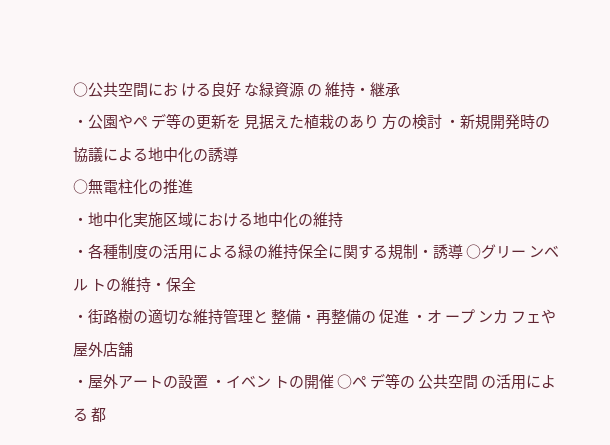○公共空間にお ける良好 な緑資源 の 維持・継承
・公園やペ デ等の更新を 見据えた植栽のあり 方の検討 ・新規開発時の協議による地中化の誘導
○無電柱化の推進
・地中化実施区域における地中化の維持
・各種制度の活用による緑の維持保全に関する規制・誘導 ○グリー ンベ ル トの維持・保全
・街路樹の適切な維持管理と 整備・再整備の 促進 ・オ ープ ンカ フェや屋外店舗
・屋外アートの設置 ・イベン トの開催 ○ペ デ等の 公共空間 の活用によ る 都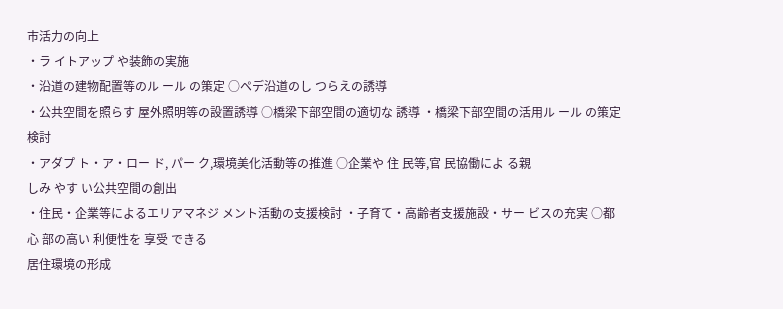市活力の向上
・ラ イトアップ や装飾の実施
・沿道の建物配置等のル ール の策定 ○ペデ沿道のし つらえの誘導
・公共空間を照らす 屋外照明等の設置誘導 ○橋梁下部空間の適切な 誘導 ・橋梁下部空間の活用ル ール の策定検討
・アダプ ト・ア・ロー ド, パー ク,環境美化活動等の推進 ○企業や 住 民等,官 民協働によ る親
しみ やす い公共空間の創出
・住民・企業等によるエリアマネジ メント活動の支援検討 ・子育て・高齢者支援施設・サー ビスの充実 ○都心 部の高い 利便性を 享受 できる
居住環境の形成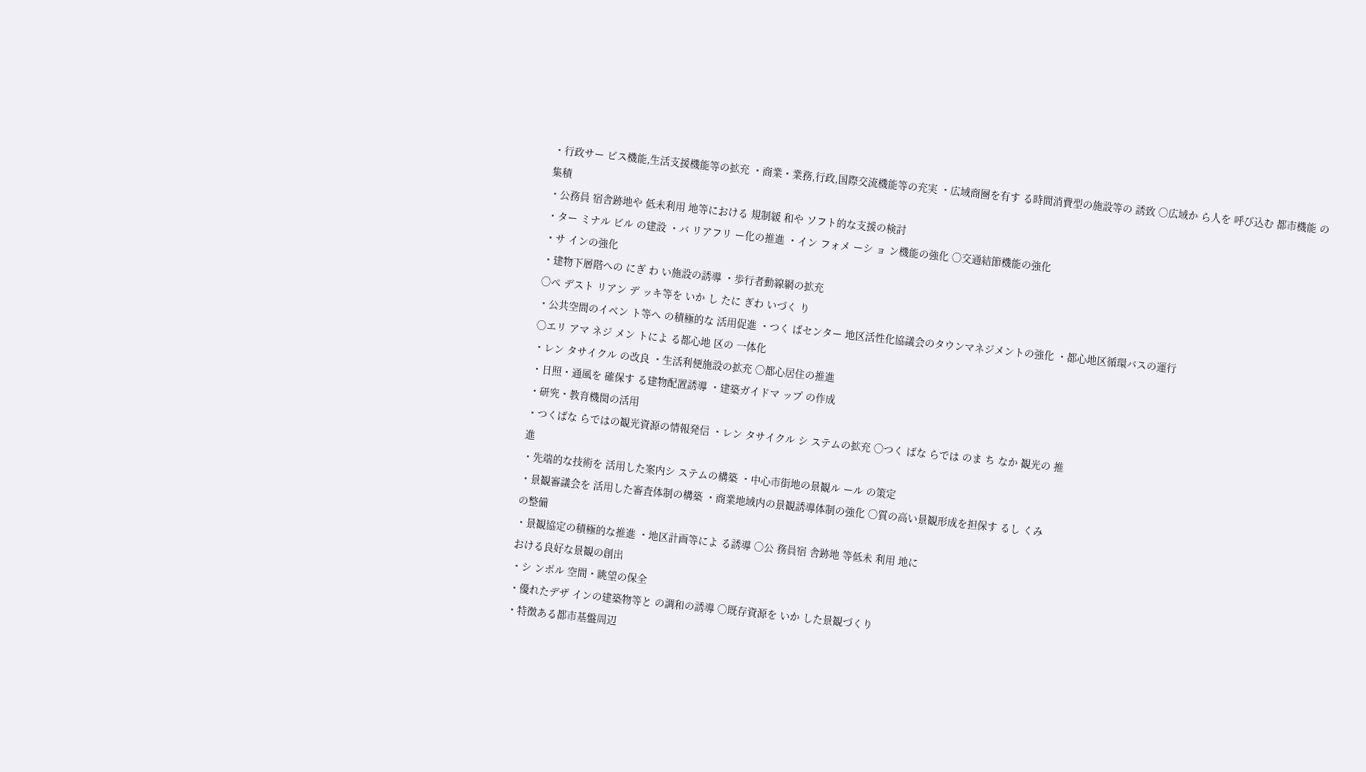・行政サー ビス機能,生活支援機能等の拡充 ・商業・業務,行政,国際交流機能等の充実 ・広域商圏を有す る時間消費型の施設等の 誘致 ○広域か ら人を 呼び込む 都市機能 の
集積
・公務員 宿舎跡地や 低未利用 地等における 規制緩 和や ソフト的な支援の検討
・ター ミナル ビル の建設 ・バ リアフリ ー化の推進 ・イン フォメ ーシ ョ ン機能の強化 ○交通結節機能の強化
・サ インの強化
・建物下層階への にぎ わ い施設の誘導 ・歩行者動線網の拡充
○ペ デスト リアン デ ッキ等を いか し たに ぎわ いづく り
・公共空間のイベン ト等へ の積極的な 活用促進 ・つく ばセンター 地区活性化協議会のタウンマネジメントの強化 ・都心地区循環バスの運行
○エリ アマ ネジ メン トによ る都心地 区の 一体化
・レン タサイクル の改良 ・生活利便施設の拡充 ○都心居住の推進
・日照・通風を 確保す る建物配置誘導 ・建築ガイドマ ップ の作成
・研究・教育機関の活用
・つくばな らではの観光資源の情報発信 ・レン タサイクル シ ステムの拡充 ○つく ばな らでは のま ち なか 観光の 推
進
・先端的な技術を 活用した案内シ ステムの構築 ・中心市街地の景観ル ール の策定
・景観審議会を 活用した審査体制の構築 ・商業地域内の景観誘導体制の強化 ○質の高い景観形成を担保す るし くみ
の整備
・景観協定の積極的な推進 ・地区計画等によ る誘導 ○公 務員宿 舎跡地 等低未 利用 地に
おける良好な景観の創出
・シ ンボル 空間・眺望の保全
・優れたデザ インの建築物等と の調和の誘導 ○既存資源を いか した景観づくり
・特徴ある都市基盤周辺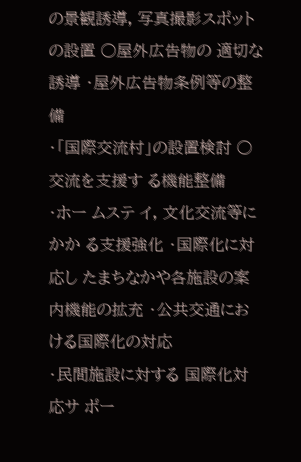の景観誘導, 写真撮影スポットの設置 ○屋外広告物の 適切な 誘導 ・屋外広告物条例等の整備
・「国際交流村」の設置検討 ○交流を支援す る機能整備
・ホー ムステ イ, 文化交流等にかか る支援強化 ・国際化に対応し たまちなかや各施設の案内機能の拡充 ・公共交通における国際化の対応
・民間施設に対する 国際化対応サ ポー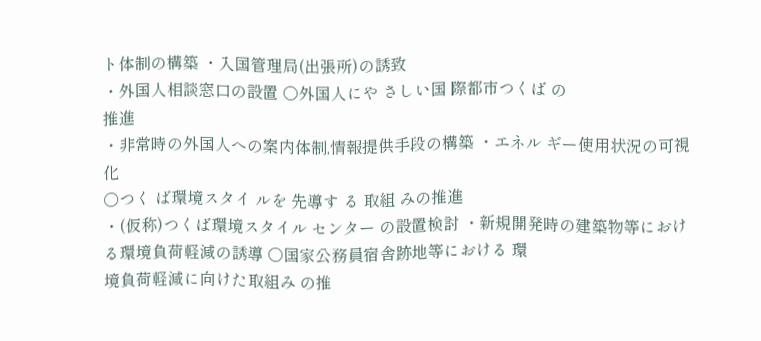ト体制の構築 ・入国管理局(出張所)の誘致
・外国人相談窓口の設置 ○外国人にや さしい国 際都市つくば の
推進
・非常時の外国人への案内体制,情報提供手段の構築 ・エネル ギー使用状況の可視化
○つく ば環境スタイ ルを 先導す る 取組 みの推進
・(仮称)つくば環境スタイル センター の設置検討 ・新規開発時の建築物等における環境負荷軽減の誘導 ○国家公務員宿舎跡地等における 環
境負荷軽減に向けた取組み の推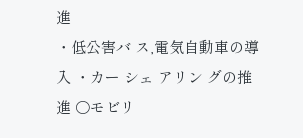進
・低公害バ ス,電気自動車の導入 ・カー シェ アリン グの推進 ○モビリ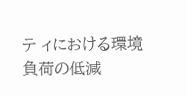テ ィにおける環境負荷の低減